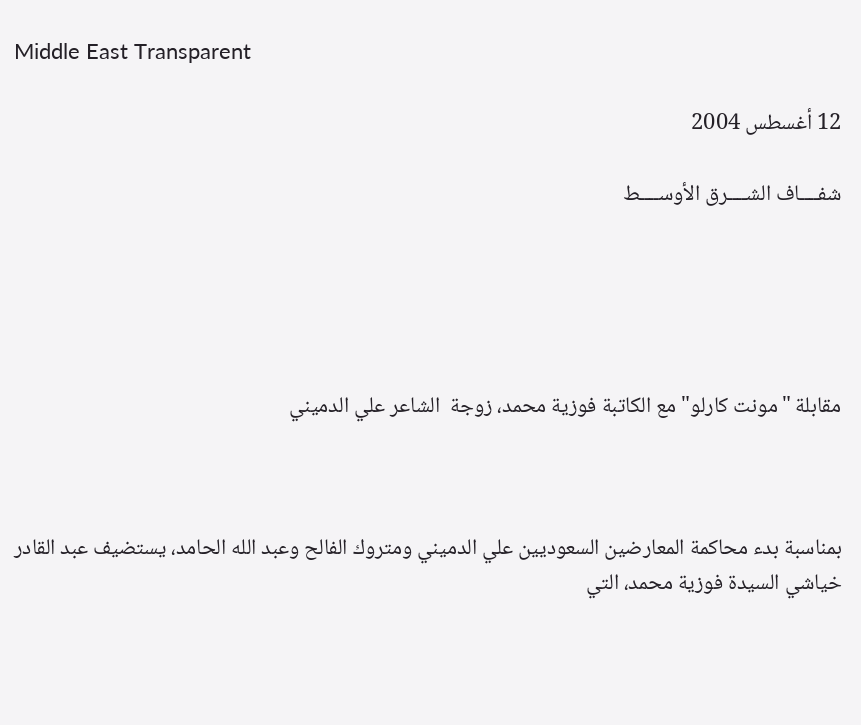Middle East Transparent

12 أغسطس 2004

شفــــاف الشــــرق الأوســــط





مقابلة "مونت كارلو" مع الكاتبة فوزية محمد، زوجة  الشاعر علي الدميني



بمناسبة بدء محاكمة المعارضين السعوديين علي الدميني ومتروك الفالح وعبد الله الحامد، يستضيف عبد القادر خياشي السيدة فوزية محمد، التي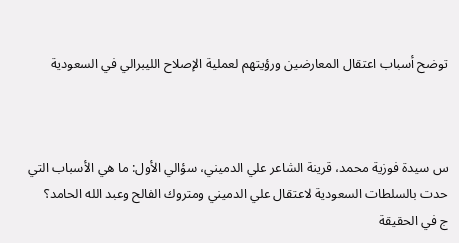توضح أسباب اعتقال المعارضين ورؤيتهم لعملية الإصلاح الليبرالي في السعودية



س سيدة فوزية محمد، قرينة الشاعر علي الدميني، سؤالي الأول: ما هي الأسباب التي حدت بالسلطات السعودية لاعتقال علي الدميني ومتروك الفالح وعبد الله الحامد؟
ج في الحقيقة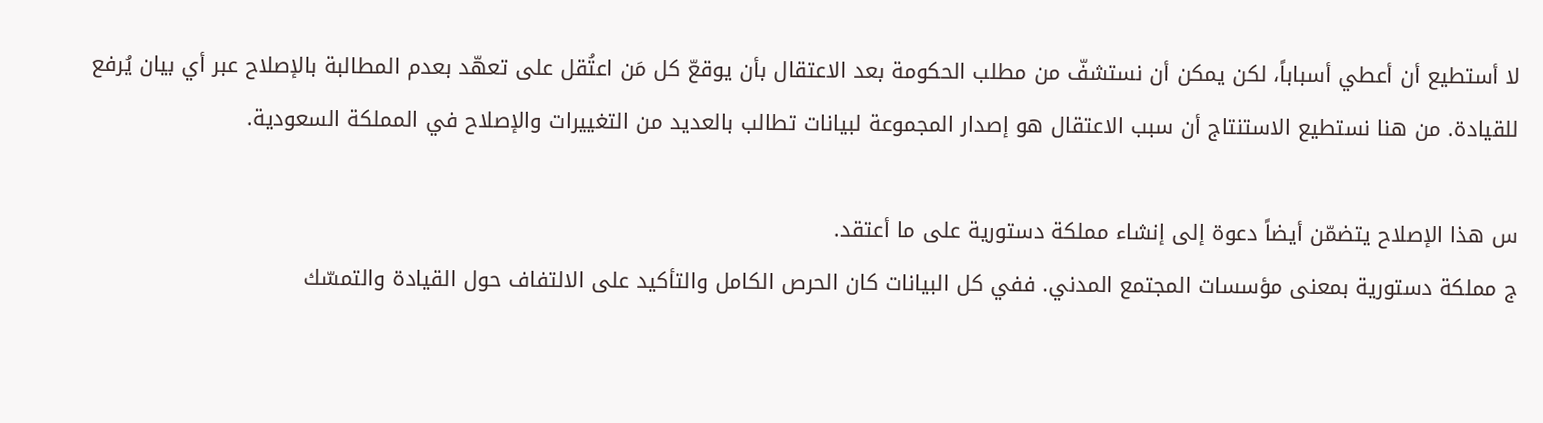لا أستطيع أن أعطي أسباباً، لكن يمكن أن نستشفّ من مطلب الحكومة بعد الاعتقال بأن يوقعّ كل مَن اعتُقل على تعهّد بعدم المطالبة بالإصلاح عبر أي بيان يُرفع للقيادة. من هنا نستطيع الاستنتاج أن سبب الاعتقال هو إصدار المجموعة لبيانات تطالب بالعديد من التغييرات والإصلاح في المملكة السعودية.

س هذا الإصلاح يتضمّن أيضاً دعوة إلى إنشاء مملكة دستورية على ما أعتقد.
ج مملكة دستورية بمعنى مؤسسات المجتمع المدني. ففي كل البيانات كان الحرص الكامل والتأكيد على الالتفاف حول القيادة والتمسّك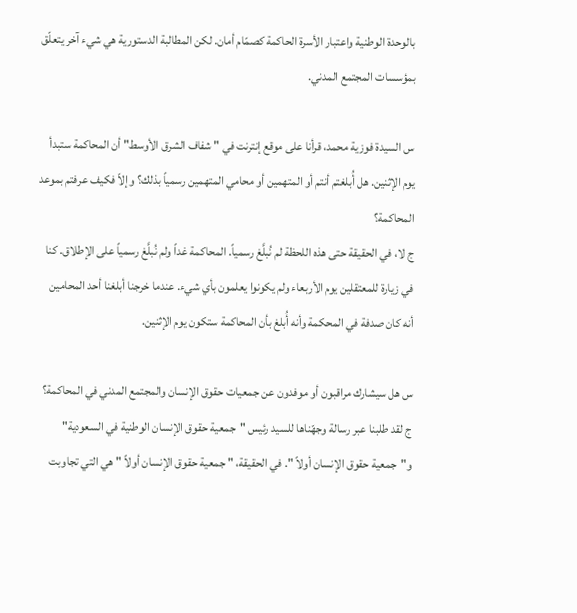بالوحدة الوطنية واعتبار الأسرة الحاكمة كصمّام أمان. لكن المطالبة الدستورية هي شيء آخر يتعلّق بمؤسسات المجتمع المدني.

س السيدة فوزية محمد، قرأنا على موقع إنترنت في " شفاف الشرق الأوسط" أن المحاكمة ستبدأ يوم الإثنين. هل أُبلغتم أنتم أو المتهمين أو محامي المتهمين رسمياً بذلك؟ وإلاّ فكيف عرفتم بموعد المحاكمة؟
ج لا، في الحقيقة حتى هذه اللحظة لم نُبلَّغ رسمياً. المحاكمة غداً ولم نُبلَّغ رسمياً على الإطلاق. كنا في زيارة للمعتقلين يوم الأربعاء ولم يكونوا يعلمون بأي شيء. عندما خرجنا أبلغنا أحد المحامين أنه كان صدفة في المحكمة وأنه أُبلغ بأن المحاكمة ستكون يوم الإثنين.

س هل سيشارك مراقبون أو موفدون عن جمعيات حقوق الإنسان والمجتمع المدني في المحاكمة؟
ج لقد طلبنا عبر رسالة وجهّناها للسيد رئيس "جمعية حقوق الإنسان الوطنية في السعودية" و"جمعية حقوق الإنسان أولاً ". في الحقيقة، " جمعية حقوق الإنسان أولاً " هي التي تجاوبت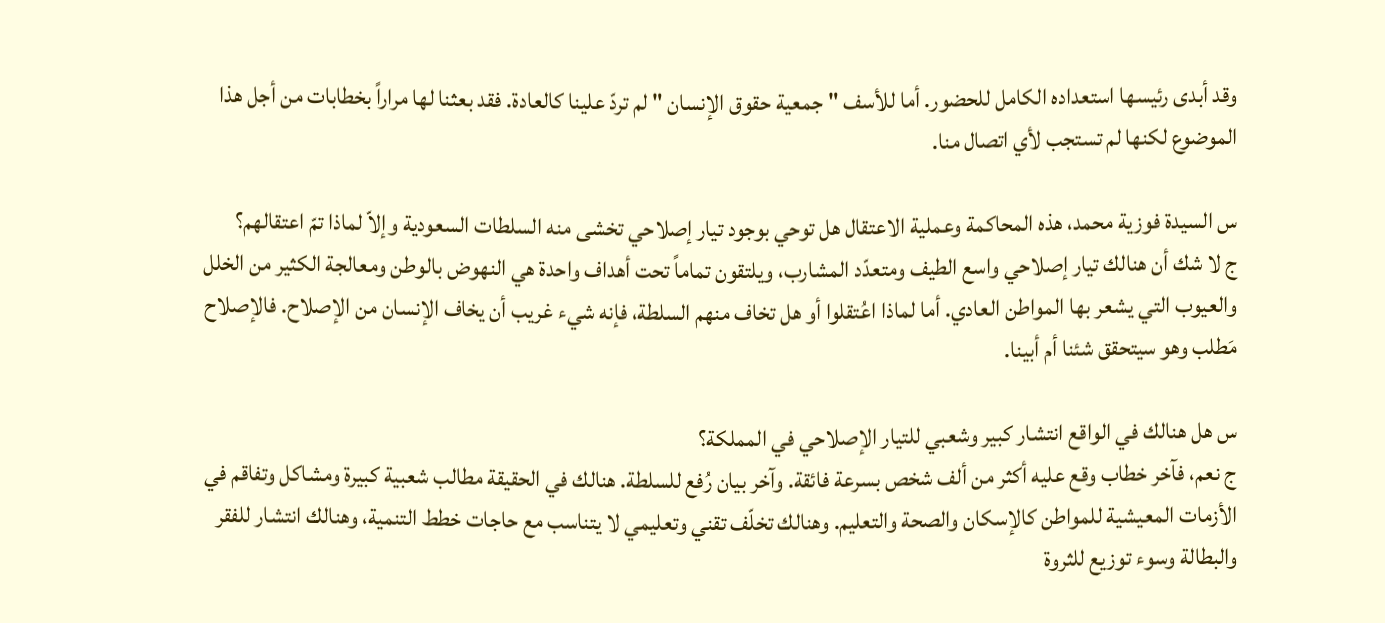وقد أبدى رئيسها استعداده الكامل للحضور. أما للأسف " جمعية حقوق الإنسان " لم تردّ علينا كالعادة. فقد بعثنا لها مراراً بخطابات من أجل هذا الموضوع لكنها لم تستجب لأي اتصال منا.

س السيدة فوزية محمد، هذه المحاكمة وعملية الاعتقال هل توحي بوجود تيار إصلاحي تخشى منه السلطات السعودية وإلاّ لماذا تمّ اعتقالهم؟
ج لا شك أن هنالك تيار إصلاحي واسع الطيف ومتعدّد المشارب، ويلتقون تماماً تحت أهداف واحدة هي النهوض بالوطن ومعالجة الكثير من الخلل والعيوب التي يشعر بها المواطن العادي. أما لماذا اعُتقلوا أو هل تخاف منهم السلطة، فإنه شيء غريب أن يخاف الإنسان من الإصلاح. فالإصلاح مَطلب وهو سيتحقق شئنا أم أبينا.

س هل هنالك في الواقع انتشار كبير وشعبي للتيار الإصلاحي في المملكة؟
ج نعم، فآخر خطاب وقع عليه أكثر من ألف شخص بسرعة فائقة. وآخر بيان رُفع للسلطة. هنالك في الحقيقة مطالب شعبية كبيرة ومشاكل وتفاقم في الأزمات المعيشية للمواطن كالإسكان والصحة والتعليم. وهنالك تخلّف تقني وتعليمي لا يتناسب مع حاجات خطط التنمية، وهنالك انتشار للفقر والبطالة وسوء توزيع للثروة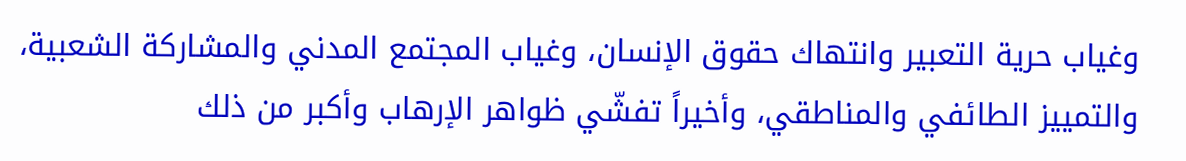وغياب حرية التعبير وانتهاك حقوق الإنسان، وغياب المجتمع المدني والمشاركة الشعبية، والتمييز الطائفي والمناطقي، وأخيراً تفشّي ظواهر الإرهاب وأكبر من ذلك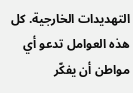التهديدات الخارجية. كل هذه العوامل تدعو أي مواطن أن يفكّر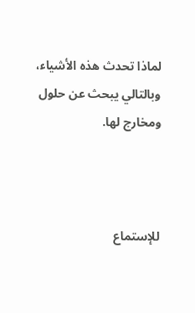لماذا تحدث هذه الأشياء، وبالتالي يبحث عن حلول ومخارج لها.



للإستماع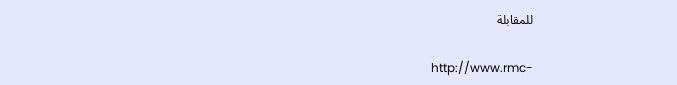للمقابلة

http://www.rmc-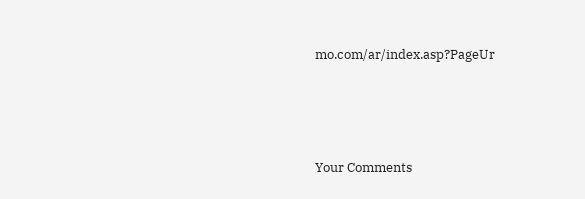mo.com/ar/index.asp?PageUr





Your Comments